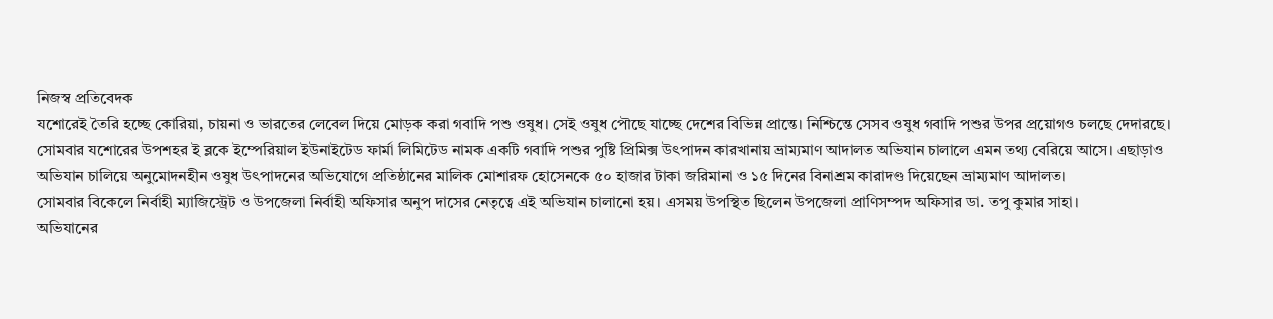নিজস্ব প্রতিবেদক
যশোরেই তৈরি হচ্ছে কোরিয়া, চায়না ও ভারতের লেবেল দিয়ে মোড়ক করা গবাদি পশু ওষুধ। সেই ওষুধ পৌছে যাচ্ছে দেশের বিভিন্ন প্রান্তে। নিশ্চিন্তে সেসব ওষুধ গবাদি পশুর উপর প্রয়োগও চলছে দেদারছে।
সোমবার যশোরের উপশহর ই ব্লকে ইম্পেরিয়াল ইউনাইটেড ফার্মা লিমিটেড নামক একটি গবাদি পশুর পুষ্টি প্রিমিক্স উৎপাদন কারখানায় ভ্রাম্যমাণ আদালত অভিযান চালালে এমন তথ্য বেরিয়ে আসে। এছাড়াও অভিযান চালিয়ে অনুমোদনহীন ওষুধ উৎপাদনের অভিযোগে প্রতিষ্ঠানের মালিক মোশারফ হোসেনকে ৫০ হাজার টাকা জরিমানা ও ১৫ দিনের বিনাশ্রম কারাদণ্ড দিয়েছেন ভ্রাম্যমাণ আদালত।
সোমবার বিকেলে নির্বাহী ম্যাজিস্ট্রেট ও উপজেলা নির্বাহী অফিসার অনুপ দাসের নেতৃত্বে এই অভিযান চালানো হয়। এসময় উপস্থিত ছিলেন উপজেলা প্রাণিসম্পদ অফিসার ডা. তপু কুমার সাহা।
অভিযানের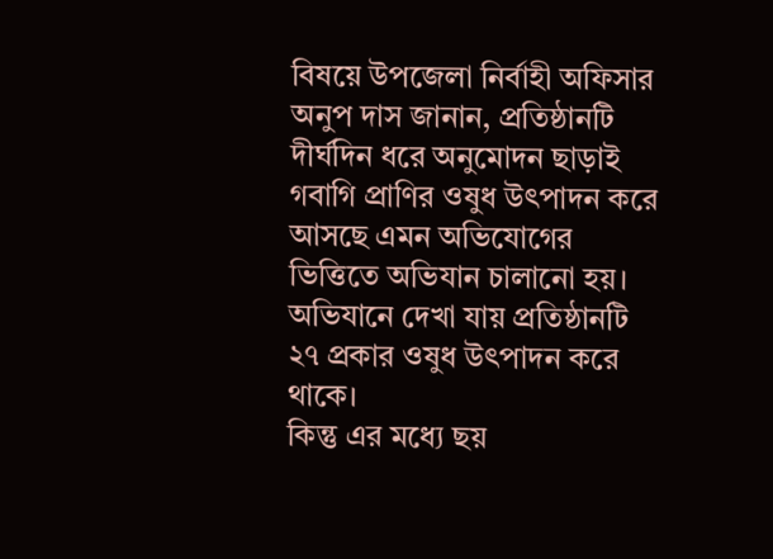বিষয়ে উপজেলা নির্বাহী অফিসার অনুপ দাস জানান, প্রতিষ্ঠানটি দীর্ঘদিন ধরে অনুমোদন ছাড়াই গবাগি প্রাণির ওষুধ উৎপাদন করে আসছে এমন অভিযোগের ভিত্তিতে অভিযান চালানো হয়। অভিযানে দেখা যায় প্রতিষ্ঠানটি ২৭ প্রকার ওষুধ উৎপাদন করে থাকে।
কিন্তু এর মধ্যে ছয়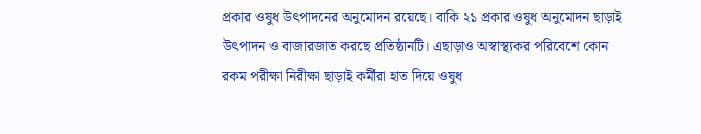প্রকার ওষুধ উৎপাদনের অনুমোদন রয়েছে। বাকি ২১ প্রকার ওষুধ অনুমোদন ছাড়াই উৎপাদন ও বাজারজাত করছে প্রতিষ্ঠানটি। এছাড়াও অস্বাস্থ্যকর পরিবেশে কোন রকম পরীক্ষা নিরীক্ষা ছাড়াই কর্মীরা হাত দিয়ে ওষুধ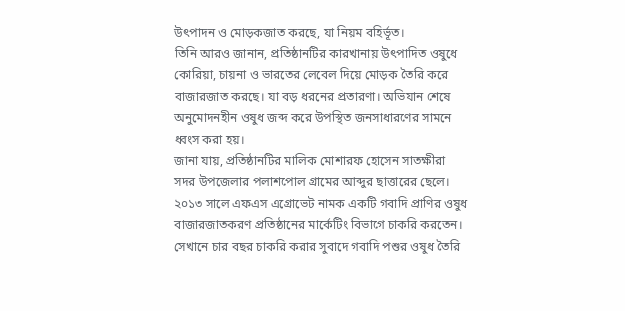উৎপাদন ও মোড়কজাত করছে, যা নিয়ম বহির্ভূত।
তিনি আরও জানান, প্রতিষ্ঠানটির কারখানায় উৎপাদিত ওষুধে কোরিয়া, চায়না ও ভারতের লেবেল দিয়ে মোড়ক তৈরি করে বাজারজাত করছে। যা বড় ধরনের প্রতারণা। অভিযান শেষে অনুমোদনহীন ওষুধ জব্দ করে উপস্থিত জনসাধারণের সামনে ধ্বংস করা হয়।
জানা যায়, প্রতিষ্ঠানটির মালিক মোশারফ হোসেন সাতক্ষীরা সদর উপজেলার পলাশপোল গ্রামের আব্দুর ছাত্তারের ছেলে। ২০১৩ সালে এফএস এগ্রোভেট নামক একটি গবাদি প্রাণির ওষুধ বাজারজাতকরণ প্রতিষ্ঠানের মার্কেটিং বিভাগে চাকরি করতেন। সেখানে চার বছর চাকরি করার সুবাদে গবাদি পশুর ওষুধ তৈরি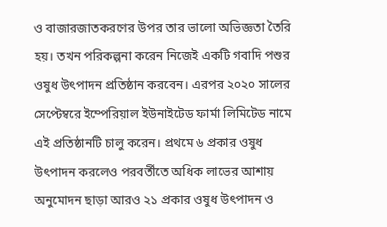ও বাজারজাতকরণের উপর তার ভালো অভিজ্ঞতা তৈরি হয়। তখন পরিকল্পনা করেন নিজেই একটি গবাদি পশুর ওষুধ উৎপাদন প্রতিষ্ঠান করবেন। এরপর ২০২০ সালের সেপ্টেম্বরে ইম্পেরিয়াল ইউনাইটেড ফার্মা লিমিটেড নামে এই প্রতিষ্ঠানটি চালু করেন। প্রথমে ৬ প্রকার ওষুধ উৎপাদন করলেও পরবর্তীতে অধিক লাভের আশায় অনুমোদন ছাড়া আরও ২১ প্রকার ওষুধ উৎপাদন ও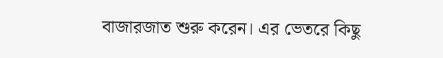বাজারজাত শুরু করেন। এর ভেতরে কিছু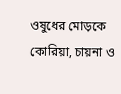ওষুধের মোড়কে কোরিয়া, চায়না ও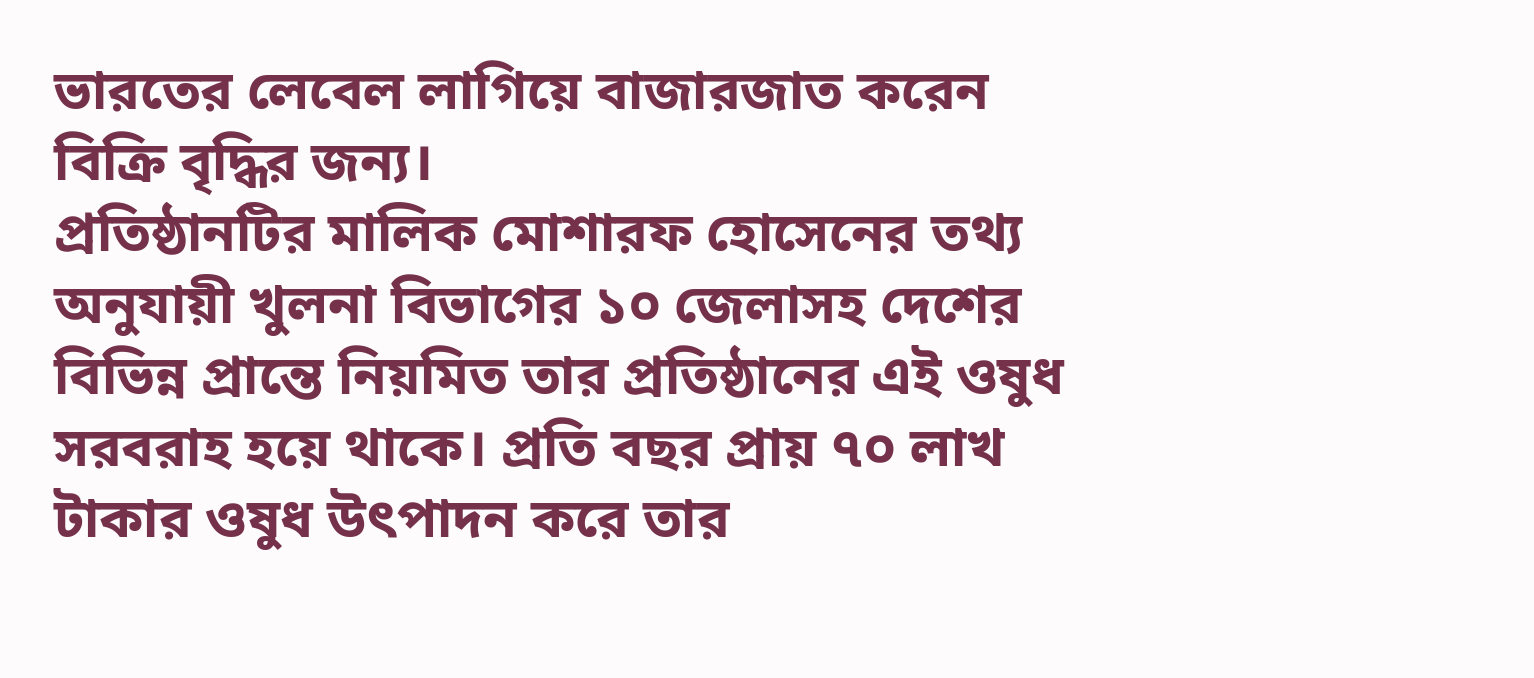ভারতের লেবেল লাগিয়ে বাজারজাত করেন বিক্রি বৃদ্ধির জন্য।
প্রতিষ্ঠানটির মালিক মোশারফ হোসেনের তথ্য অনুযায়ী খুলনা বিভাগের ১০ জেলাসহ দেশের বিভিন্ন প্রান্তে নিয়মিত তার প্রতিষ্ঠানের এই ওষুধ সরবরাহ হয়ে থাকে। প্রতি বছর প্রায় ৭০ লাখ টাকার ওষুধ উৎপাদন করে তার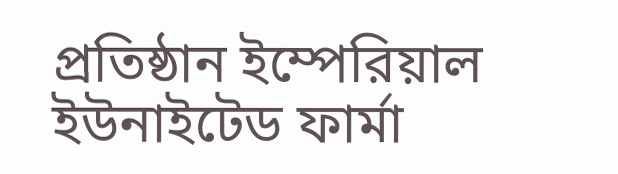প্রতিষ্ঠান ইম্পেরিয়াল ইউনাইটেড ফার্মা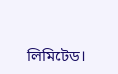লিমিটেড।